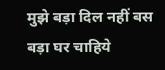मुझे बड़ा दिल नहीं बस बड़ा घर चाहिये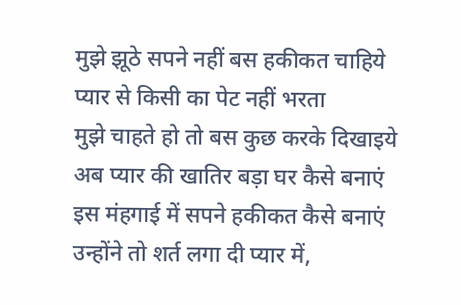मुझे झूठे सपने नहीं बस हकीकत चाहिये
प्यार से किसी का पेट नहीं भरता
मुझे चाहते हो तो बस कुछ करके दिखाइये
अब प्यार की खातिर बड़ा घर कैसे बनाएं
इस मंहगाई में सपने हकीकत कैसे बनाएं
उन्होंने तो शर्त लगा दी प्यार में,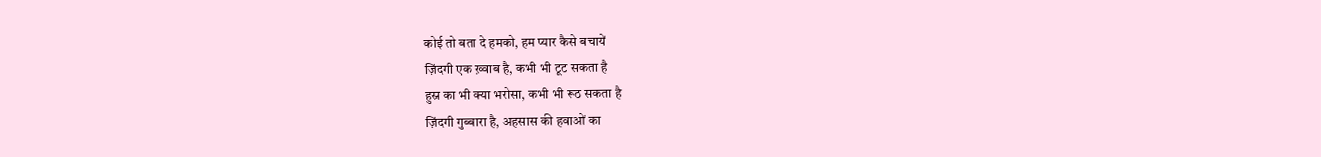कोई तो बता दे हमको, हम प्यार कैसे बचायें
ज़िंदगी एक ख़्वाब है, कभी भी टूट सकता है
हुस्न का भी क्या भरोसा, कभी भी रूठ सकता है
ज़िंदगी गुब्बारा है, अहसास की हवाओं का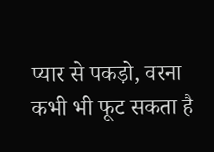प्यार से पकड़ो, वरना कभी भी फूट सकता है